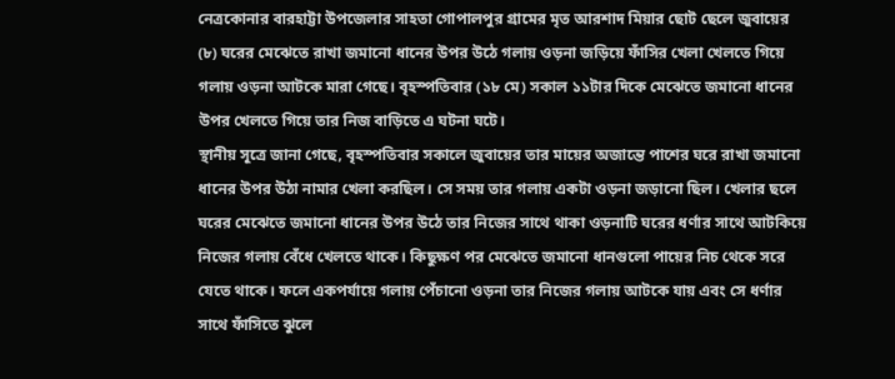নেত্রকোনার বারহাট্টা উপজেলার সাহতা গোপালপুর গ্রামের মৃত আরশাদ মিয়ার ছোট ছেলে জুবায়ের (৮) ঘরের মেঝেতে রাখা জমানো ধানের উপর উঠে গলায় ওড়না জড়িয়ে ফাঁসির খেলা খেলতে গিয়ে গলায় ওড়না আটকে মারা গেছে। বৃহস্পতিবার (১৮ মে) সকাল ১১টার দিকে মেঝেতে জমানো ধানের উপর খেলতে গিয়ে তার নিজ বাড়িতে এ ঘটনা ঘটে।
স্থানীয় সূত্রে জানা গেছে, বৃহস্পতিবার সকালে জুবায়ের তার মায়ের অজান্তে পাশের ঘরে রাখা জমানো ধানের উপর উঠা নামার খেলা করছিল। সে সময় তার গলায় একটা ওড়না জড়ানো ছিল। খেলার ছলে ঘরের মেঝেতে জমানো ধানের উপর উঠে তার নিজের সাথে থাকা ওড়নাটি ঘরের ধর্ণার সাথে আটকিয়ে নিজের গলায় বেঁধে খেলতে থাকে। কিছুক্ষণ পর মেঝেতে জমানো ধানগুলো পায়ের নিচ থেকে সরে যেতে থাকে। ফলে একপর্যায়ে গলায় পেঁচানো ওড়না তার নিজের গলায় আটকে যায় এবং সে ধর্ণার সাথে ফাঁসিতে ঝুলে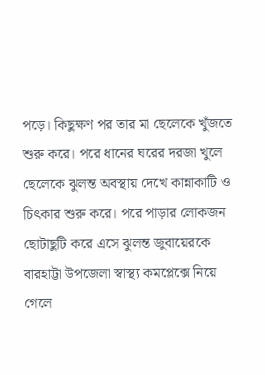পড়ে। কিছুক্ষণ পর তার মা ছেলেকে খুঁজতে শুরু করে। পরে ধানের ঘরের দরজা খুলে ছেলেকে ঝুলন্ত অবস্থায় দেখে কান্নাকাটি ও চিৎকার শুরু করে। পরে পাড়ার লোকজন ছোটাছুটি করে এসে ঝুলন্ত জুবায়েরকে বারহাট্টা উপজেলা স্বাস্থ্য কমপ্লেক্সে নিয়ে গেলে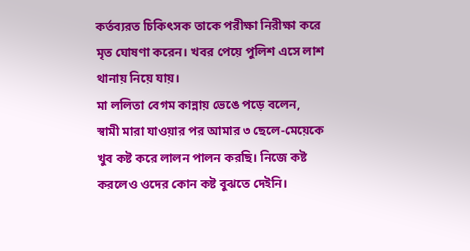কর্তব্যরত চিকিৎসক তাকে পরীক্ষা নিরীক্ষা করে মৃত ঘোষণা করেন। খবর পেয়ে পুলিশ এসে লাশ থানায় নিয়ে যায়।
মা ললিতা বেগম কান্নায় ভেঙে পড়ে বলেন, স্বামী মারা যাওয়ার পর আমার ৩ ছেলে-মেয়েকে খুব কষ্ট করে লালন পালন করছি। নিজে কষ্ট করলেও ওদের কোন কষ্ট বুঝতে দেইনি।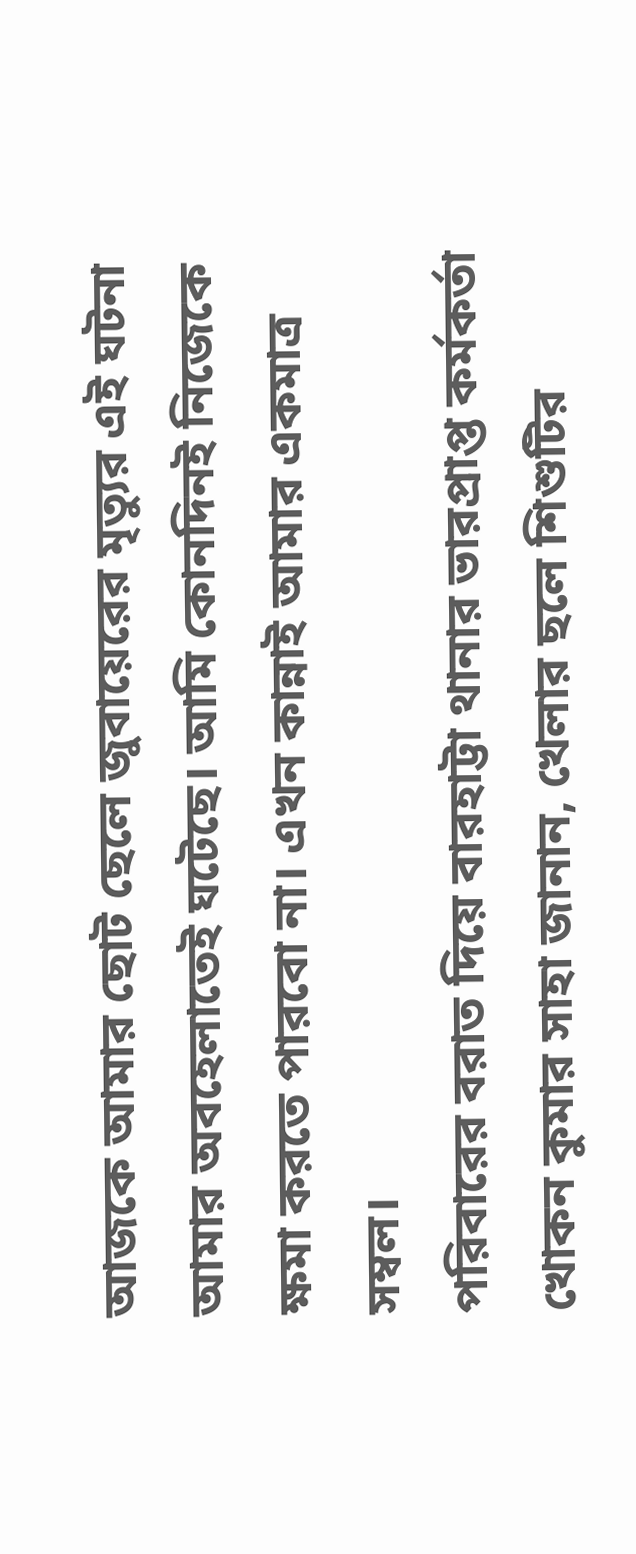আজকে আমার ছোট ছেলে জুবায়েরের মৃত্যুর এই ঘটনা আমার অবহেলাতেই ঘটেছে। আমি কোনদিনই নিজেকে ক্ষমা করতে পারবো না। এখন কান্নাই আমার একমাত্র সম্বল।
পরিবারের বরাত দিয়ে বারহাট্টা থানার ভারপ্রাপ্ত কর্মকর্তা খোকন কুমার সাহা জানান, খেলার ছলে শিশুটির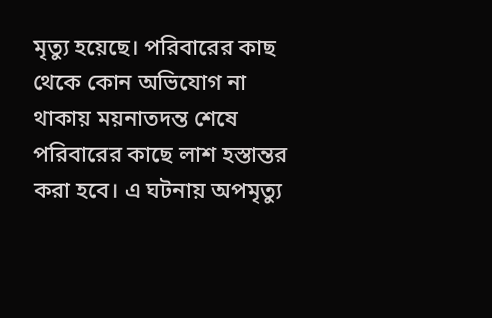মৃত্যু হয়েছে। পরিবারের কাছ থেকে কোন অভিযোগ না থাকায় ময়নাতদন্ত শেষে পরিবারের কাছে লাশ হস্তান্তর করা হবে। এ ঘটনায় অপমৃত্যু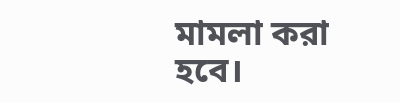মামলা করা হবে।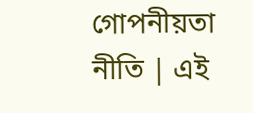গোপনীয়তা নীতি | এই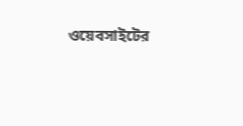ওয়েবসাইটের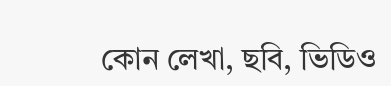কোন লেখা, ছবি, ভিডিও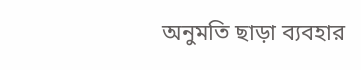অনুমতি ছাড়া ব্যবহার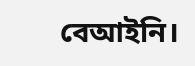বেআইনি।